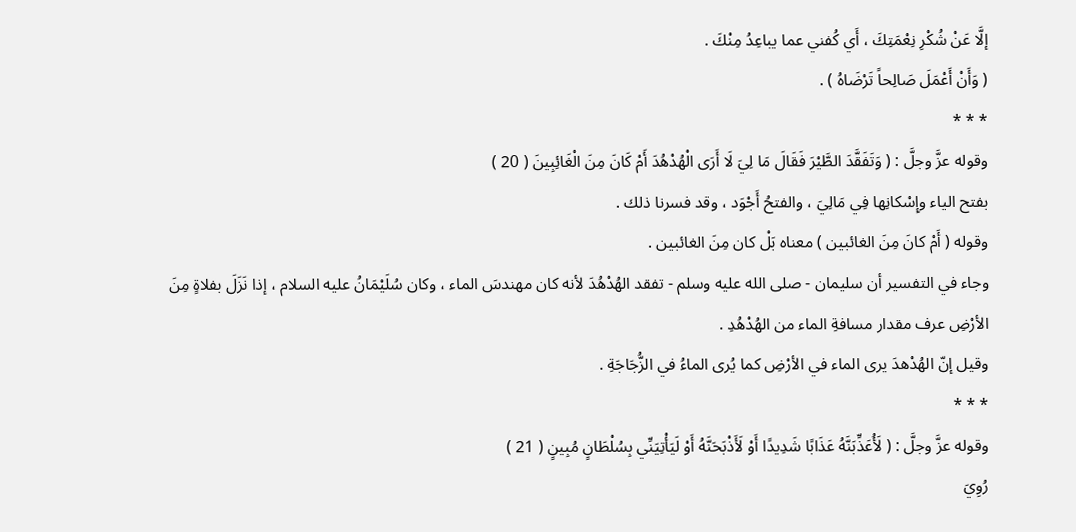إلَّا عَنْ شُكْرِ نِعْمَتِكَ ، أَي كُفني عما يباعِدُ مِنْكَ .
( وَأَنْ أَعْمَلَ صَالِحاً تَرْضَاهُ ) .
* * *
وقوله عزَّ وجلَّ : ( وَتَفَقَّدَ الطَّيْرَ فَقَالَ مَا لِيَ لَا أَرَى الْهُدْهُدَ أَمْ كَانَ مِنَ الْغَائِبِينَ ( 20 )
بفتح الياء وإِسْكانِها فِي مَالِيَ ، والفتحُ أَجْوَد ، وقد فسرنا ذلك .
وقوله ( أَمْ كانَ مِنَ الغائبين ) معناه بَلْ كان مِنَ الغائبين .
وجاء في التفسير أن سليمان - صلى الله عليه وسلم - تفقد الهُدْهُدَ لأنه كان مهندسَ الماء ، وكان سُلَيْمَانُ عليه السلام ، إذا نَزَلَ بفلاةٍ مِنَ الأرْضِ عرف مقدار مسافةِ الماء من الهُدْهُدِ .
وقيل إنّ الهُدْهدَ يرى الماء في الأرْضِ كما يُرى الماءُ في الزُّجَاجَةِ .
* * *
وقوله عزَّ وجلَّ : ( لَأُعَذِّبَنَّهُ عَذَابًا شَدِيدًا أَوْ لَأَذْبَحَنَّهُ أَوْ لَيَأْتِيَنِّي بِسُلْطَانٍ مُبِينٍ ( 21 )
رُوِيَ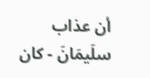أن عذاب سلَيمَانَ - كان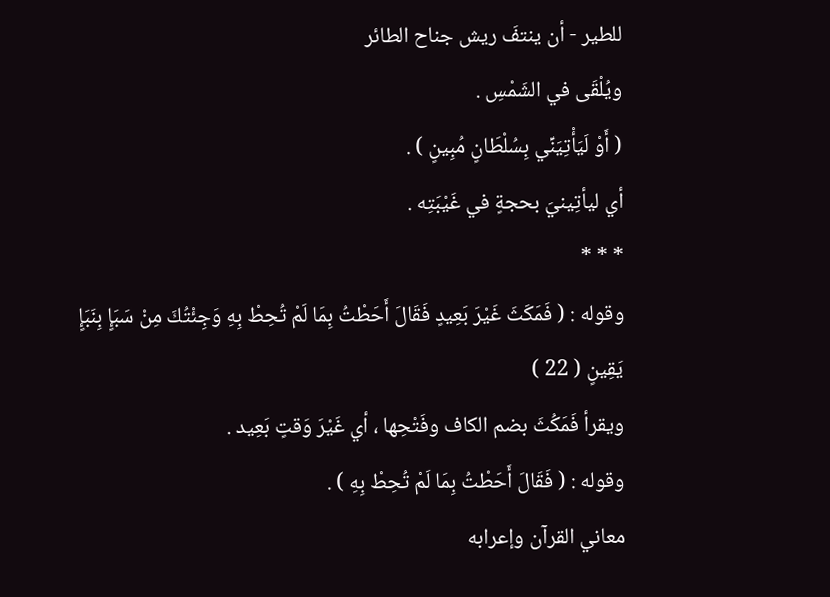للطير - أن ينتفَ ريش جناح الطائر
ويُلْقَى في الشَمْسِ .
( أَوْ لَيَأْتِيَنِّي بِسُلْطَانٍ مُبِينٍ ) .
أي ليأتِينيَ بحجةٍ في غَيْبَتِه .
* * *
وقوله : ( فَمَكَثَ غَيْرَ بَعِيدٍ فَقَالَ أَحَطْتُ بِمَا لَمْ تُحِطْ بِهِ وَجِئْتُكَ مِنْ سَبَإٍ بِنَبَإٍ يَقِينٍ ( 22 )
ويقرأ فَمَكُثَ بضم الكاف وفَتْحِها ، أي غَيْرَ وَقتٍ بَعِيد .
وقوله : ( فَقَالَ أَحَطْتُ بِمَا لَمْ تُحِطْ بِهِ ) .
معاني القرآن وإعرابه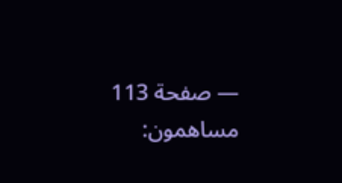— صفحة 113
مساهمون: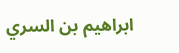ابراهيم بن السري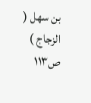بن سهل ( الزجاج )
ص١١٣